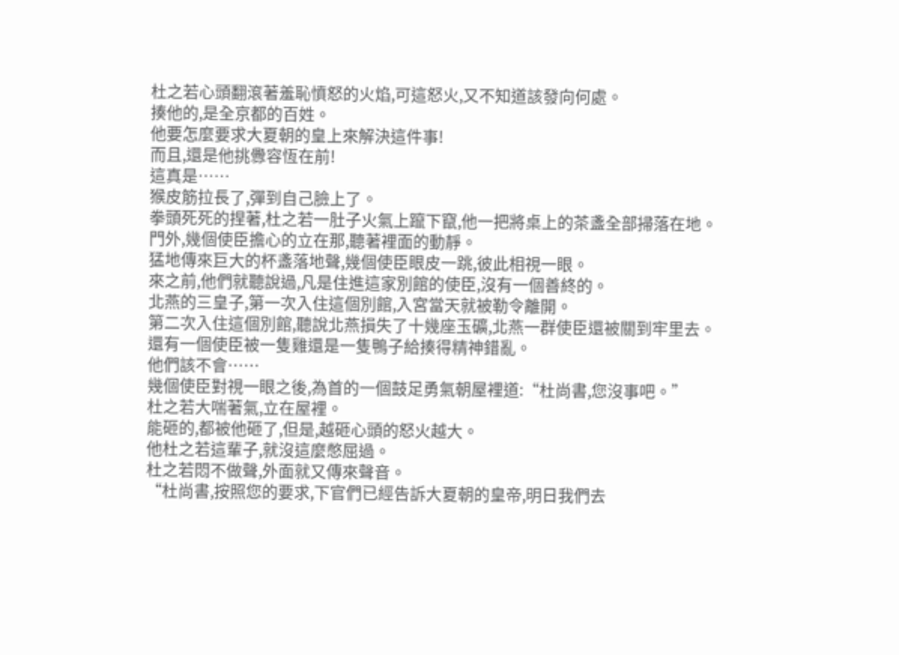杜之若心頭翻滾著羞恥憤怒的火焰,可這怒火,又不知道該發向何處。
揍他的,是全京都的百姓。
他要怎麼要求大夏朝的皇上來解決這件事!
而且,還是他挑釁容恆在前!
這真是……
猴皮筋拉長了,彈到自己臉上了。
拳頭死死的捏著,杜之若一肚子火氣上躥下竄,他一把將桌上的茶盞全部掃落在地。
門外,幾個使臣擔心的立在那,聽著裡面的動靜。
猛地傳來巨大的杯盞落地聲,幾個使臣眼皮一跳,彼此相視一眼。
來之前,他們就聽說過,凡是住進這家別館的使臣,沒有一個善終的。
北燕的三皇子,第一次入住這個別館,入宮當天就被勒令離開。
第二次入住這個別館,聽說北燕損失了十幾座玉礦,北燕一群使臣還被關到牢里去。
還有一個使臣被一隻雞還是一隻鴨子給揍得精神錯亂。
他們該不會……
幾個使臣對視一眼之後,為首的一個鼓足勇氣朝屋裡道:“杜尚書,您沒事吧。”
杜之若大喘著氣,立在屋裡。
能砸的,都被他砸了,但是,越砸心頭的怒火越大。
他杜之若這輩子,就沒這麼憋屈過。
杜之若悶不做聲,外面就又傳來聲音。
“杜尚書,按照您的要求,下官們已經告訴大夏朝的皇帝,明日我們去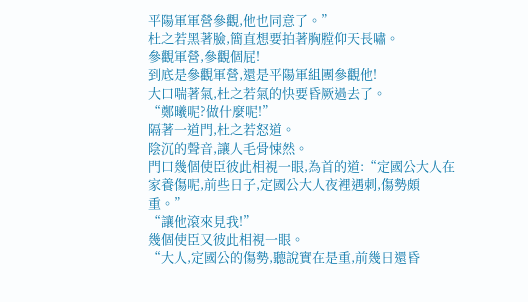平陽軍軍營參觀,他也同意了。”
杜之若黑著臉,簡直想要拍著胸膛仰天長嘯。
參觀軍營,參觀個屁!
到底是參觀軍營,還是平陽軍組團參觀他!
大口喘著氣,杜之若氣的快要昏厥過去了。
“鄭曦呢?做什麼呢!”
隔著一道門,杜之若怒道。
陰沉的聲音,讓人毛骨悚然。
門口幾個使臣彼此相視一眼,為首的道:“定國公大人在家養傷呢,前些日子,定國公大人夜裡遇刺,傷勢頗重。”
“讓他滾來見我!”
幾個使臣又彼此相視一眼。
“大人,定國公的傷勢,聽說實在是重,前幾日還昏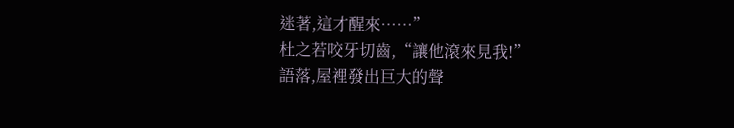迷著,這才醒來……”
杜之若咬牙切齒,“讓他滾來見我!”
語落,屋裡發出巨大的聲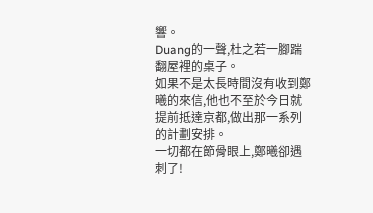響。
Duang的一聲,杜之若一腳踹翻屋裡的桌子。
如果不是太長時間沒有收到鄭曦的來信,他也不至於今日就提前抵達京都,做出那一系列的計劃安排。
一切都在節骨眼上,鄭曦卻遇刺了!